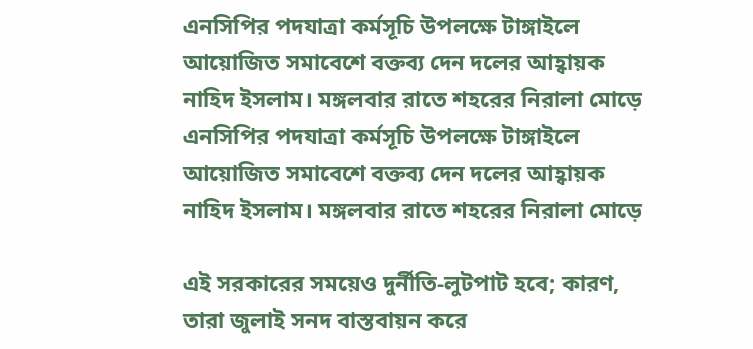এনসিপির পদযাত্রা কর্মসূচি উপলক্ষে টাঙ্গাইলে আয়োজিত সমাবেশে বক্তব্য দেন দলের আহ্বায়ক নাহিদ ইসলাম। মঙ্গলবার রাতে শহরের নিরালা মোড়ে
এনসিপির পদযাত্রা কর্মসূচি উপলক্ষে টাঙ্গাইলে আয়োজিত সমাবেশে বক্তব্য দেন দলের আহ্বায়ক নাহিদ ইসলাম। মঙ্গলবার রাতে শহরের নিরালা মোড়ে

এই সরকারের সময়েও দুর্নীতি-লুটপাট হবে; কারণ, তারা জুলাই সনদ বাস্তবায়ন করে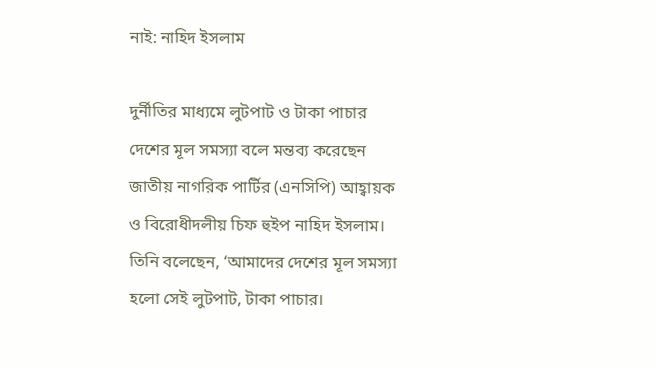নাই: নাহিদ ইসলাম

দুর্নীতির মাধ্যমে লুটপাট ও টাকা পাচার দেশের মূল সমস্যা বলে মন্তব্য করেছেন জাতীয় নাগরিক পার্টির (এনসিপি) আহ্বায়ক ও বিরোধীদলীয় চিফ হুইপ নাহিদ ইসলাম। তিনি বলেছেন, ‘আমাদের দেশের মূল সমস্যা হলো সেই লুটপাট, টাকা পাচার।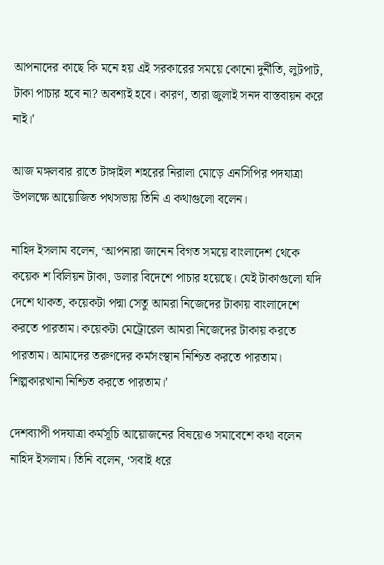আপনাদের কাছে কি মনে হয় এই সরকারের সময়ে কোনো দুর্নীতি, লুটপাট, টাকা পাচার হবে না? অবশ্যই হবে। কারণ, তারা জুলাই সনদ বাস্তবায়ন করে নাই।’

আজ মঙ্গলবার রাতে টাঙ্গাইল শহরের নিরালা মোড়ে এনসিপির পদযাত্রা উপলক্ষে আয়োজিত পথসভায় তিনি এ কথাগুলো বলেন।

নাহিদ ইসলাম বলেন, ‘আপনারা জানেন বিগত সময়ে বাংলাদেশ থেকে কয়েক শ বিলিয়ন টাকা, ডলার বিদেশে পাচার হয়েছে। যেই টাকাগুলো যদি দেশে থাকত, কয়েকটা পদ্মা সেতু আমরা নিজেদের টাকায় বাংলাদেশে করতে পারতাম। কয়েকটা মেট্রোরেল আমরা নিজেদের টাকায় করতে পারতাম। আমাদের তরুণদের কর্মসংস্থান নিশ্চিত করতে পারতাম। শিল্পকারখানা নিশ্চিত করতে পারতাম।’

দেশব্যাপী পদযাত্রা কর্মসূচি আয়োজনের বিষয়েও সমাবেশে কথা বলেন নাহিদ ইসলাম। তিনি বলেন, ‘সবাই ধরে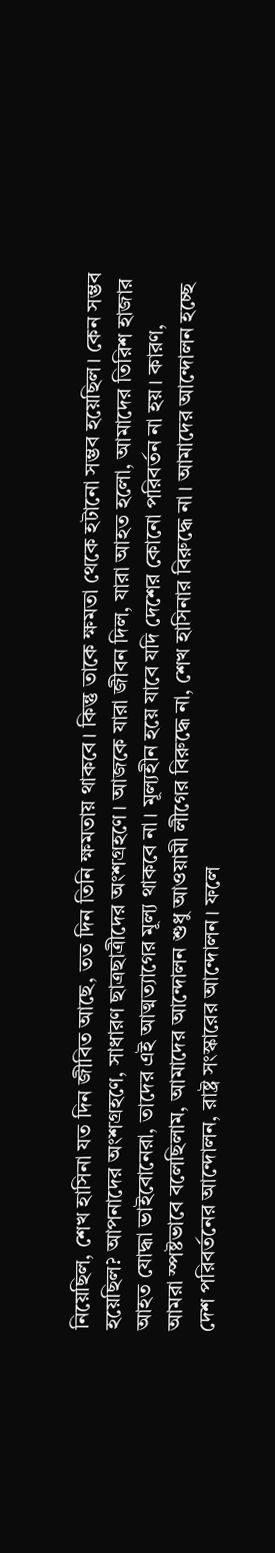নিয়েছিল, শেখ হাসিনা যত দিন জীবিত আছে, তত দিন তিনি ক্ষমতায় থাকবে। কিন্তু তাকে ক্ষমতা থেকে হটানো সম্ভব হয়েছিল। কেন সম্ভব হয়েছিল? আপনাদের অংশগ্রহণে, সাধারণ ছাত্রছাত্রীদের অংশগ্রহণে। আজকে যারা জীবন দিল, যারা আহত হলো, আমাদের তিরিশ হাজার আহত যোদ্ধা ভাইবোনেরা, তাদের এই আত্মত্যাগের মূল্য থাকবে না। মূল্যহীন হয়ে যাবে যদি দেশের কোনো পরিবর্তন না হয়। কারণ, আমরা স্পষ্টভাবে বলেছিলাম, আমাদের আন্দোলন শুধু আওয়ামী লীগের বিরুদ্ধে না, শেখ হাসিনার বিরুদ্ধে না। আমাদের আন্দোলন হচ্ছে দেশ পরিবর্তনের আন্দোলন, রাষ্ট্র সংস্কারের আন্দোলন। ফলে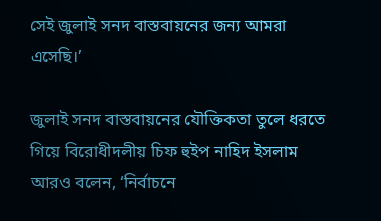সেই জুলাই সনদ বাস্তবায়নের জন্য আমরা এসেছি।’

জুলাই সনদ বাস্তবায়নের যৌক্তিকতা তুলে ধরতে গিয়ে বিরোধীদলীয় চিফ হুইপ নাহিদ ইসলাম আরও বলেন, ‘নির্বাচনে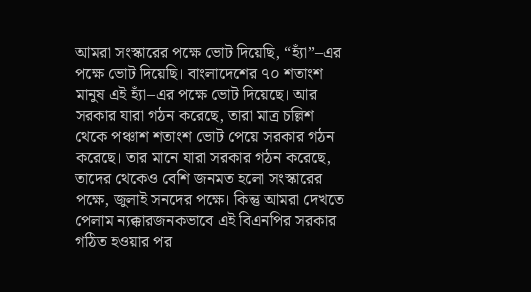আমরা সংস্কারের পক্ষে ভোট দিয়েছি, “হ্যাঁ”–এর পক্ষে ভোট দিয়েছি। বাংলাদেশের ৭০ শতাংশ মানুষ এই হ্যাঁ–এর পক্ষে ভোট দিয়েছে। আর সরকার যারা গঠন করেছে, তারা মাত্র চল্লিশ থেকে পঞ্চাশ শতাংশ ভোট পেয়ে সরকার গঠন করেছে। তার মানে যারা সরকার গঠন করেছে, তাদের থেকেও বেশি জনমত হলো সংস্কারের পক্ষে, জুলাই সনদের পক্ষে। কিন্তু আমরা দেখতে পেলাম ন্যক্কারজনকভাবে এই বিএনপির সরকার গঠিত হওয়ার পর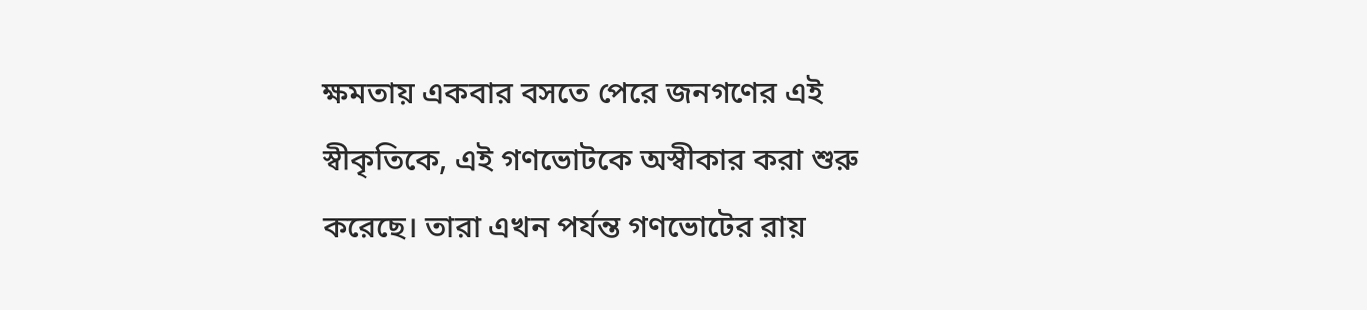ক্ষমতায় একবার বসতে পেরে জনগণের এই স্বীকৃতিকে, এই গণভোটকে অস্বীকার করা শুরু করেছে। তারা এখন পর্যন্ত গণভোটের রায়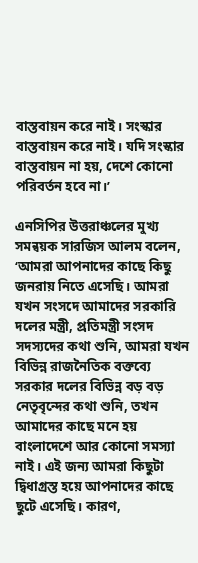বাস্তবায়ন করে নাই। সংস্কার বাস্তবায়ন করে নাই। যদি সংস্কার বাস্তবায়ন না হয়, দেশে কোনো পরিবর্তন হবে না।’

এনসিপির উত্তরাঞ্চলের মুখ্য সমন্বয়ক সারজিস আলম বলেন, ‘আমরা আপনাদের কাছে কিছু জনরায় নিতে এসেছি। আমরা যখন সংসদে আমাদের সরকারি দলের মন্ত্রী, প্রতিমন্ত্রী সংসদ সদস্যদের কথা শুনি, আমরা যখন বিভিন্ন রাজনৈতিক বক্তব্যে সরকার দলের বিভিন্ন বড় বড় নেতৃবৃন্দের কথা শুনি, তখন আমাদের কাছে মনে হয় বাংলাদেশে আর কোনো সমস্যা নাই। এই জন্য আমরা কিছুটা দ্বিধাগ্রস্ত হয়ে আপনাদের কাছে ছুটে এসেছি। কারণ,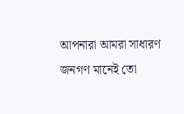আপনারা আমরা সাধারণ জনগণ মানেই তো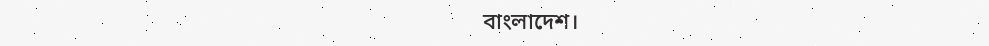বাংলাদেশ।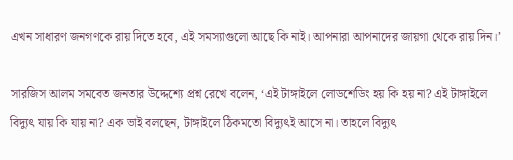এখন সাধারণ জনগণকে রায় দিতে হবে, এই সমস্যাগুলো আছে কি নাই। আপনারা আপনাদের জায়গা থেকে রায় দিন।’

সারজিস আলম সমবেত জনতার উদ্দেশ্যে প্রশ্ন রেখে বলেন, ‘এই টাঙ্গাইলে লোডশেডিং হয় কি হয় না? এই টাঙ্গাইলে বিদ্যুৎ যায় কি যায় না? এক ভাই বলছেন, টাঙ্গাইলে ঠিকমতো বিদ্যুৎই আসে না। তাহলে বিদ্যুৎ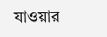যাওয়ার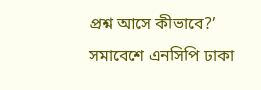প্রশ্ন আসে কীভাবে?’
সমাবেশে এনসিপি ঢাকা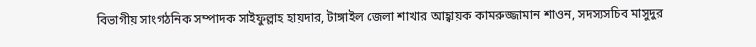বিভাগীয় সাংগঠনিক সম্পাদক সাইফুল্লাহ হায়দার, টাঙ্গাইল জেলা শাখার আহ্বায়ক কামরুজ্জামান শাওন, সদস্যসচিব মাসুদুর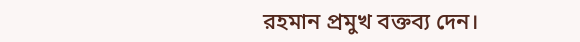রহমান প্রমুখ বক্তব্য দেন।